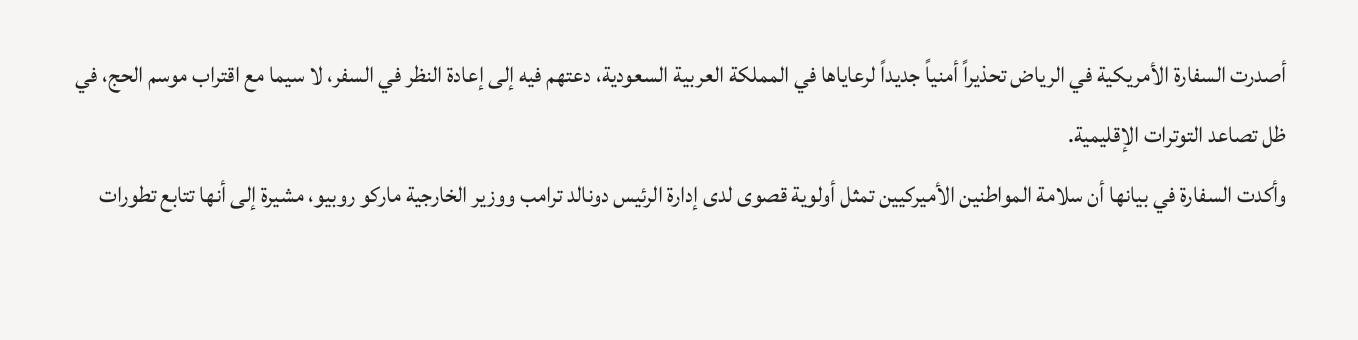أصدرت السفارة الأمريكية في الرياض تحذيراً أمنياً جديداً لرعاياها في المملكة العربية السعودية، دعتهم فيه إلى إعادة النظر في السفر، لا سيما مع اقتراب موسم الحج، في ظل تصاعد التوترات الإقليمية.
وأكدت السفارة في بيانها أن سلامة المواطنين الأميركيين تمثل أولوية قصوى لدى إدارة الرئيس دونالد ترامب ووزير الخارجية ماركو روبيو، مشيرة إلى أنها تتابع تطورات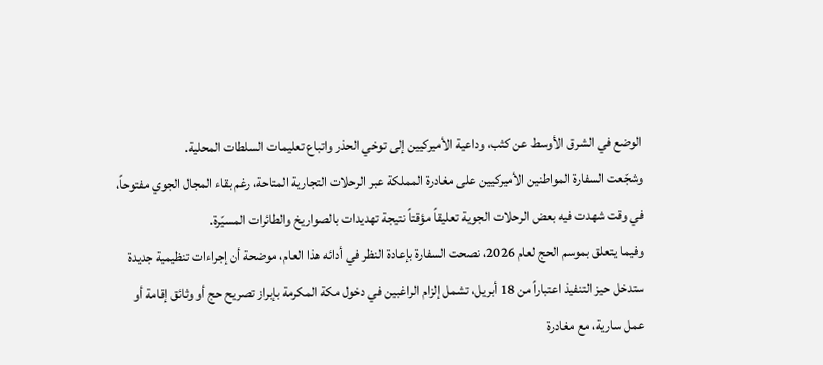الوضع في الشرق الأوسط عن كثب، وداعية الأميركيين إلى توخي الحذر واتباع تعليمات السلطات المحلية.
وشجّعت السفارة المواطنين الأميركيين على مغادرة المملكة عبر الرحلات التجارية المتاحة، رغم بقاء المجال الجوي مفتوحاً، في وقت شهدت فيه بعض الرحلات الجوية تعليقاً مؤقتاً نتيجة تهديدات بالصواريخ والطائرات المسيّرة.
وفيما يتعلق بموسم الحج لعام 2026، نصحت السفارة بإعادة النظر في أدائه هذا العام، موضحة أن إجراءات تنظيمية جديدة ستدخل حيز التنفيذ اعتباراً من 18 أبريل، تشمل إلزام الراغبين في دخول مكة المكرمة بإبراز تصريح حج أو وثائق إقامة أو عمل سارية، مع مغادرة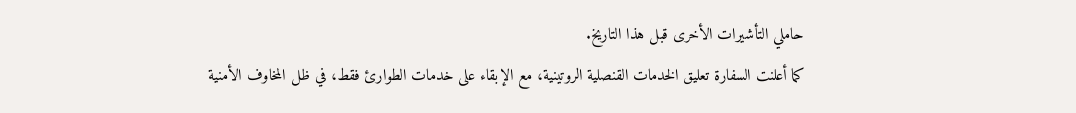حاملي التأشيرات الأخرى قبل هذا التاريخ.
كما أعلنت السفارة تعليق الخدمات القنصلية الروتينية، مع الإبقاء على خدمات الطوارئ فقط، في ظل المخاوف الأمنية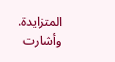المتزايدة.
وأشارت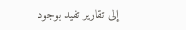إلى تقارير تفيد بوجود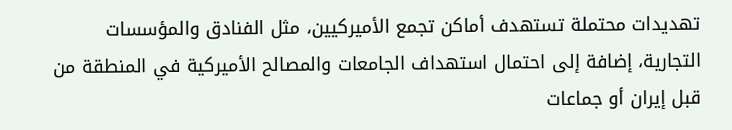تهديدات محتملة تستهدف أماكن تجمع الأميركيين، مثل الفنادق والمؤسسات التجارية، إضافة إلى احتمال استهداف الجامعات والمصالح الأميركية في المنطقة من قبل إيران أو جماعات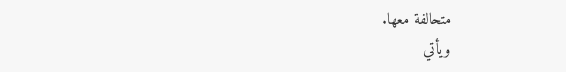متحالفة معها.
ويأتي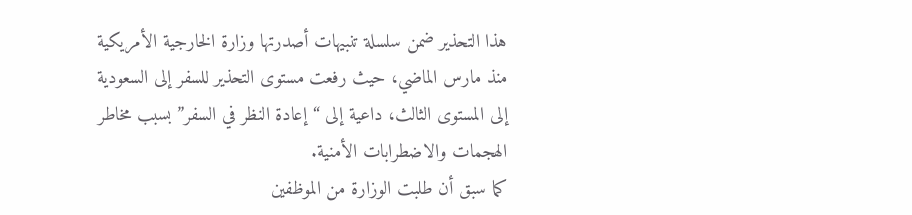هذا التحذير ضمن سلسلة تنبيهات أصدرتها وزارة الخارجية الأمريكية منذ مارس الماضي، حيث رفعت مستوى التحذير للسفر إلى السعودية إلى المستوى الثالث، داعية إلى “إعادة النظر في السفر” بسبب مخاطر الهجمات والاضطرابات الأمنية.
كما سبق أن طلبت الوزارة من الموظفين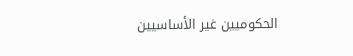الحكوميين غير الأساسيين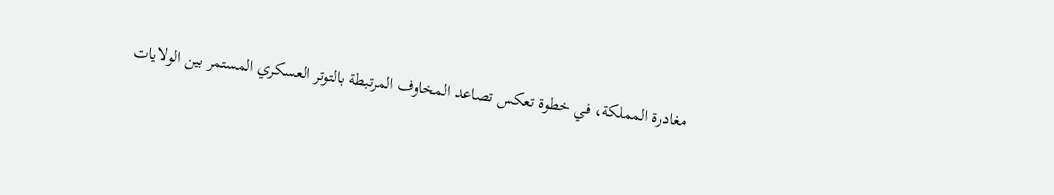مغادرة المملكة، في خطوة تعكس تصاعد المخاوف المرتبطة بالتوتر العسكري المستمر بين الولايات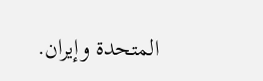المتحدة وإيران.